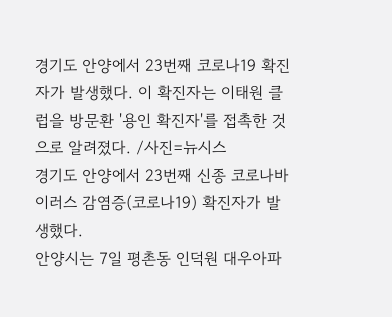경기도 안양에서 23번째 코로나19 확진자가 발생했다. 이 확진자는 이태원 클럽을 방문환 '용인 확진자'를 접촉한 것으로 알려졌다. /사진=뉴시스
경기도 안양에서 23번째 신종 코로나바이러스 감염증(코로나19) 확진자가 발생했다.
안양시는 7일 평촌동 인덕원 대우아파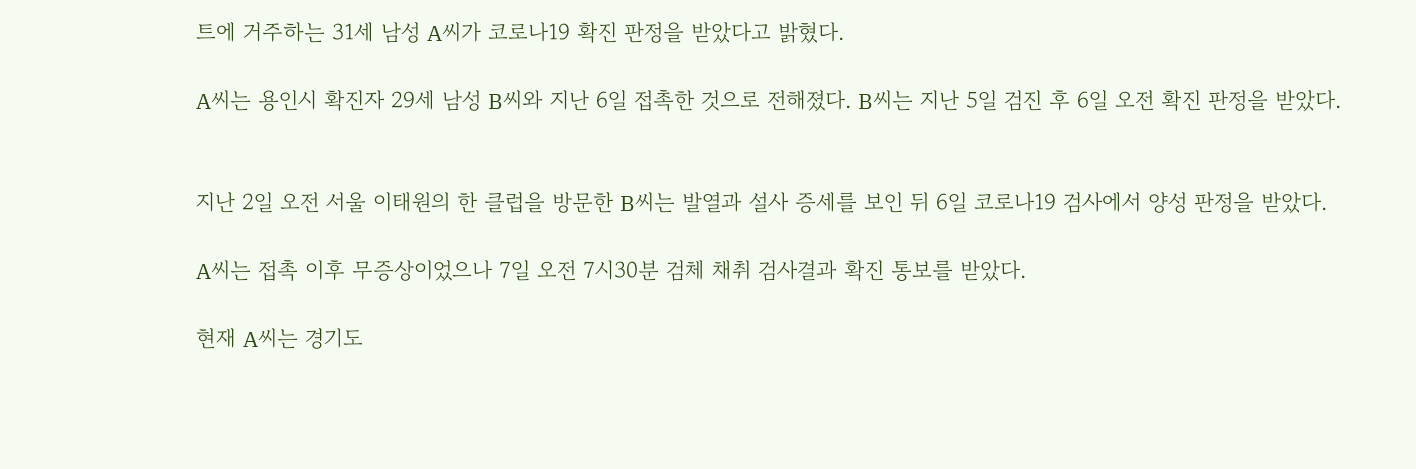트에 거주하는 31세 남성 A씨가 코로나19 확진 판정을 받았다고 밝혔다.

A씨는 용인시 확진자 29세 남성 B씨와 지난 6일 접촉한 것으로 전해졌다. B씨는 지난 5일 검진 후 6일 오전 확진 판정을 받았다.


지난 2일 오전 서울 이태원의 한 클럽을 방문한 B씨는 발열과 설사 증세를 보인 뒤 6일 코로나19 검사에서 양성 판정을 받았다.

A씨는 접촉 이후 무증상이었으나 7일 오전 7시30분 검체 채취 검사결과 확진 통보를 받았다.

현재 A씨는 경기도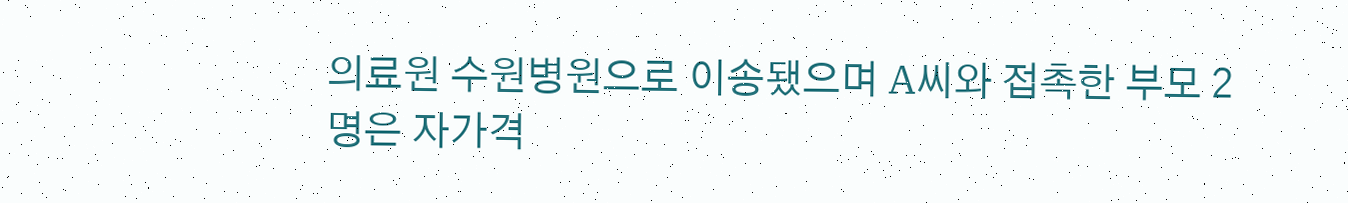의료원 수원병원으로 이송됐으며 A씨와 접촉한 부모 2명은 자가격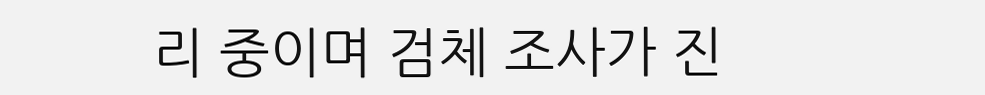리 중이며 검체 조사가 진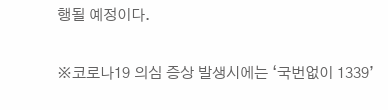행될 예정이다.


※코로나19 의심 증상 발생시에는 ‘국번없이 1339’